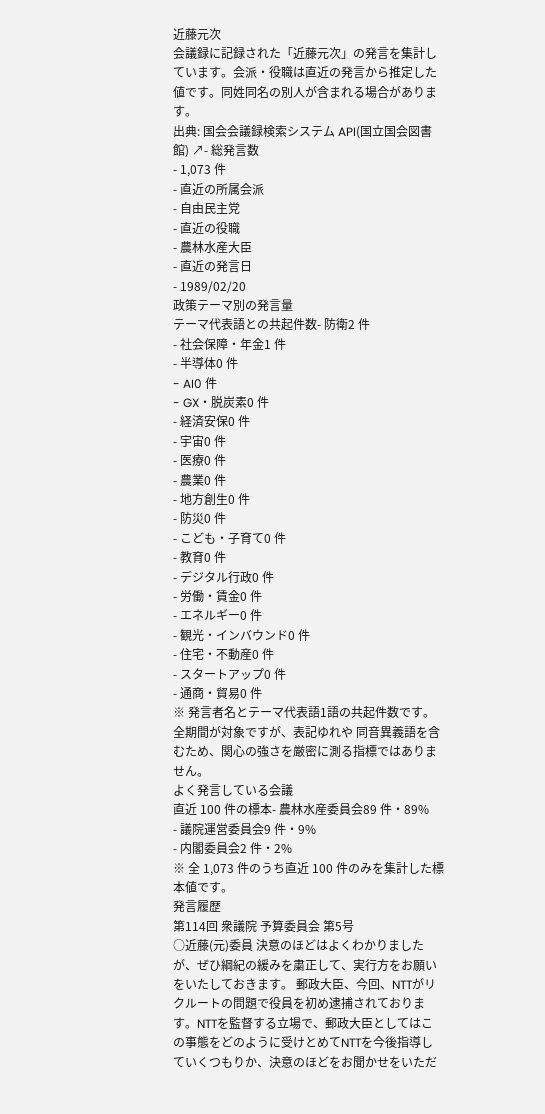近藤元次
会議録に記録された「近藤元次」の発言を集計しています。会派・役職は直近の発言から推定した値です。同姓同名の別人が含まれる場合があります。
出典: 国会会議録検索システム API(国立国会図書館) ↗- 総発言数
- 1,073 件
- 直近の所属会派
- 自由民主党
- 直近の役職
- 農林水産大臣
- 直近の発言日
- 1989/02/20
政策テーマ別の発言量
テーマ代表語との共起件数- 防衛2 件
- 社会保障・年金1 件
- 半導体0 件
- AI0 件
- GX・脱炭素0 件
- 経済安保0 件
- 宇宙0 件
- 医療0 件
- 農業0 件
- 地方創生0 件
- 防災0 件
- こども・子育て0 件
- 教育0 件
- デジタル行政0 件
- 労働・賃金0 件
- エネルギー0 件
- 観光・インバウンド0 件
- 住宅・不動産0 件
- スタートアップ0 件
- 通商・貿易0 件
※ 発言者名とテーマ代表語1語の共起件数です。全期間が対象ですが、表記ゆれや 同音異義語を含むため、関心の強さを厳密に測る指標ではありません。
よく発言している会議
直近 100 件の標本- 農林水産委員会89 件・89%
- 議院運営委員会9 件・9%
- 内閣委員会2 件・2%
※ 全 1,073 件のうち直近 100 件のみを集計した標本値です。
発言履歴
第114回 衆議院 予算委員会 第5号
○近藤(元)委員 決意のほどはよくわかりましたが、ぜひ綱紀の緩みを粛正して、実行方をお願いをいたしておきます。 郵政大臣、今回、NTTがリクルートの問題で役員を初め逮捕されております。NTTを監督する立場で、郵政大臣としてはこの事態をどのように受けとめてNTTを今後指導していくつもりか、決意のほどをお聞かせをいただ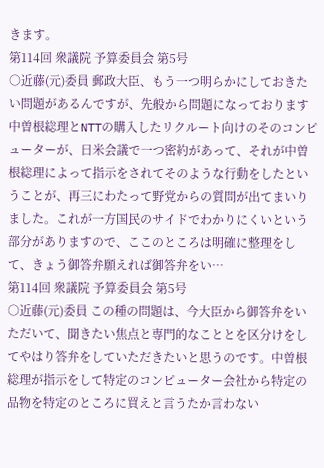きます。
第114回 衆議院 予算委員会 第5号
○近藤(元)委員 郵政大臣、もう一つ明らかにしておきたい問題があるんですが、先般から問題になっております中曽根総理とNTTの購入したリクルート向けのそのコンピューターが、日米会議で一つ密約があって、それが中曽根総理によって指示をされてそのような行動をしたということが、再三にわたって野党からの質問が出てまいりました。これが一方国民のサイドでわかりにくいという部分がありますので、ここのところは明確に整理をして、きょう御答弁願えれば御答弁をい…
第114回 衆議院 予算委員会 第5号
○近藤(元)委員 この種の問題は、今大臣から御答弁をいただいて、聞きたい焦点と専門的なこととを区分けをしてやはり答弁をしていただきたいと思うのです。中曽根総理が指示をして特定のコンピューター会社から特定の品物を特定のところに買えと言うたか言わない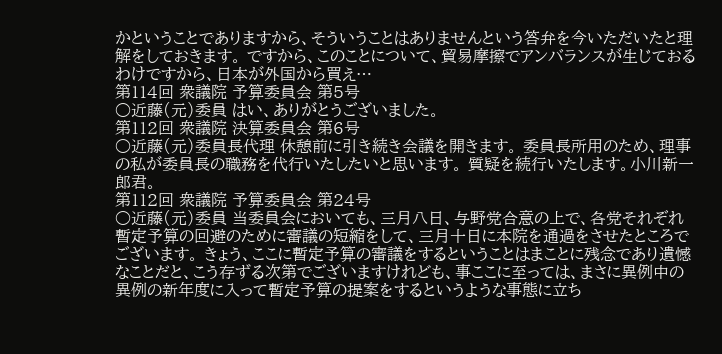かということでありますから、そういうことはありませんという答弁を今いただいたと理解をしておきます。 ですから、このことについて、貿易摩擦でアンバランスが生じておるわけですから、日本が外国から買え…
第114回 衆議院 予算委員会 第5号
○近藤(元)委員 はい、ありがとうございました。
第112回 衆議院 決算委員会 第6号
○近藤(元)委員長代理 休憩前に引き続き会議を開きます。 委員長所用のため、理事の私が委員長の職務を代行いたしたいと思います。 質疑を続行いたします。小川新一郎君。
第112回 衆議院 予算委員会 第24号
○近藤(元)委員 当委員会においても、三月八日、与野党合意の上で、各党それぞれ暫定予算の回避のために審議の短縮をして、三月十日に本院を通過をさせたところでございます。 きょう、ここに暫定予算の審議をするということはまことに残念であり遺憾なことだと、こう存ずる次第でございますけれども、事ここに至っては、まさに異例中の異例の新年度に入って暫定予算の提案をするというような事態に立ち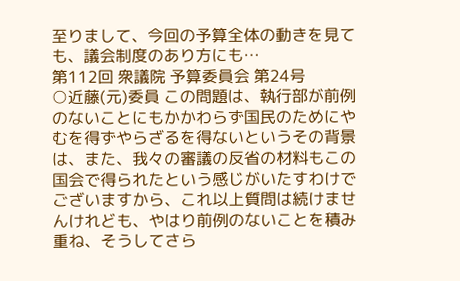至りまして、今回の予算全体の動きを見ても、議会制度のあり方にも…
第112回 衆議院 予算委員会 第24号
○近藤(元)委員 この問題は、執行部が前例のないことにもかかわらず国民のためにやむを得ずやらざるを得ないというその背景は、また、我々の審議の反省の材料もこの国会で得られたという感じがいたすわけでございますから、これ以上質問は続けませんけれども、やはり前例のないことを積み重ね、そうしてさら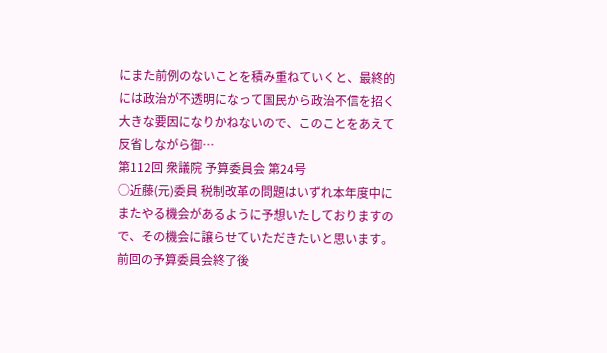にまた前例のないことを積み重ねていくと、最終的には政治が不透明になって国民から政治不信を招く大きな要因になりかねないので、このことをあえて反省しながら御…
第112回 衆議院 予算委員会 第24号
○近藤(元)委員 税制改革の問題はいずれ本年度中にまたやる機会があるように予想いたしておりますので、その機会に譲らせていただきたいと思います。 前回の予算委員会終了後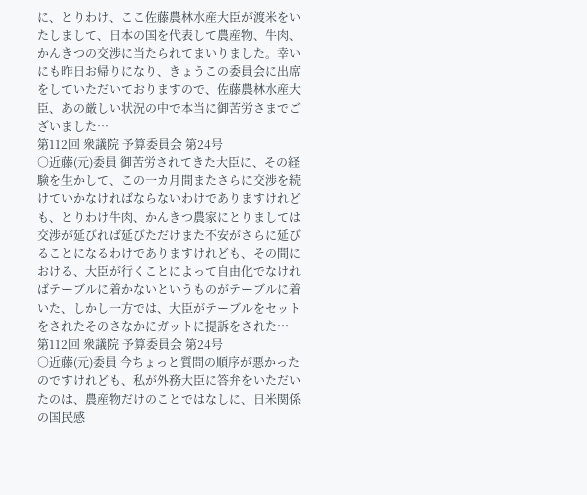に、とりわけ、ここ佐藤農林水産大臣が渡米をいたしまして、日本の国を代表して農産物、牛肉、かんきつの交渉に当たられてまいりました。幸いにも昨日お帰りになり、きょうこの委員会に出席をしていただいておりますので、佐藤農林水産大臣、あの厳しい状況の中で本当に御苦労さまでございました…
第112回 衆議院 予算委員会 第24号
○近藤(元)委員 御苦労されてきた大臣に、その経験を生かして、この一カ月間またさらに交渉を続けていかなければならないわけでありますけれども、とりわけ牛肉、かんきつ農家にとりましては交渉が延びれば延びただけまた不安がさらに延びることになるわけでありますけれども、その間における、大臣が行くことによって自由化でなければテーブルに着かないというものがテーブルに着いた、しかし一方では、大臣がテーブルをセットをされたそのさなかにガットに提訴をされた…
第112回 衆議院 予算委員会 第24号
○近藤(元)委員 今ちょっと質問の順序が悪かったのですけれども、私が外務大臣に答弁をいただいたのは、農産物だけのことではなしに、日米関係の国民感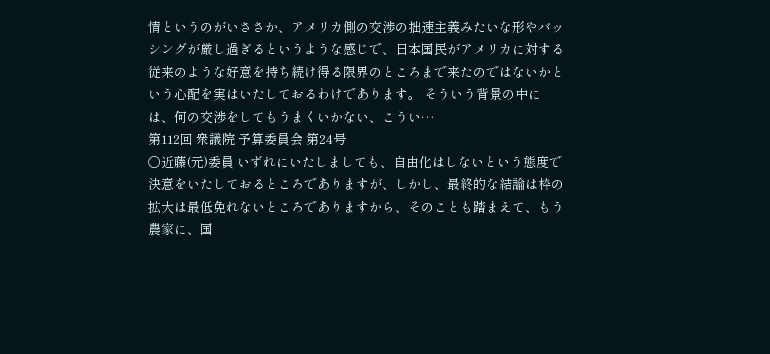情というのがいささか、アメリカ側の交渉の拙速主義みたいな形やバッシングが厳し過ぎるというような感じで、日本国民がアメリカに対する従来のような好意を持ち続け得る限界のところまで来たのではないかという心配を実はいたしておるわけであります。 そういう背景の中には、何の交渉をしてもうまくいかない、こうい…
第112回 衆議院 予算委員会 第24号
○近藤(元)委員 いずれにいたしましても、自由化はしないという態度で決意をいたしておるところでありますが、しかし、最終的な結論は枠の拡大は最低免れないところでありますから、そのことも踏まえて、もう農家に、国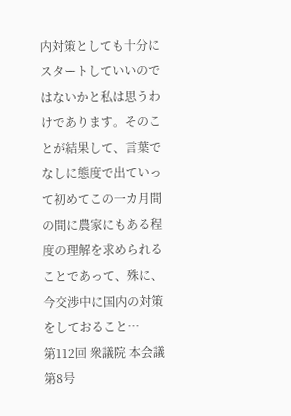内対策としても十分にスタートしていいのではないかと私は思うわけであります。そのことが結果して、言葉でなしに態度で出ていって初めてこの一カ月間の間に農家にもある程度の理解を求められることであって、殊に、今交渉中に国内の対策をしておること…
第112回 衆議院 本会議 第8号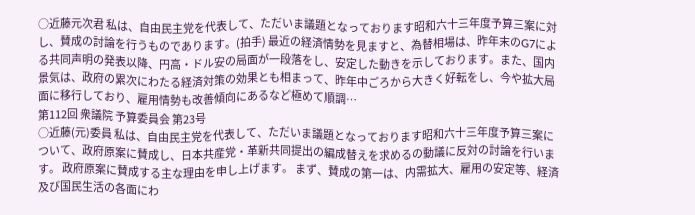○近藤元次君 私は、自由民主党を代表して、ただいま議題となっております昭和六十三年度予算三案に対し、賛成の討論を行うものであります。(拍手) 最近の経済情勢を見ますと、為替相場は、昨年末のG7による共同声明の発表以降、円高・ドル安の局面が一段落をし、安定した動きを示しております。また、国内景気は、政府の累次にわたる経済対策の効果とも相まって、昨年中ごろから大きく好転をし、今や拡大局面に移行しており、雇用情勢も改善傾向にあるなど極めて順調…
第112回 衆議院 予算委員会 第23号
○近藤(元)委員 私は、自由民主党を代表して、ただいま議題となっております昭和六十三年度予算三案について、政府原案に賛成し、日本共産党・革新共同提出の編成替えを求めるの動議に反対の討論を行います。 政府原案に賛成する主な理由を申し上げます。 まず、賛成の第一は、内需拡大、雇用の安定等、経済及び国民生活の各面にわ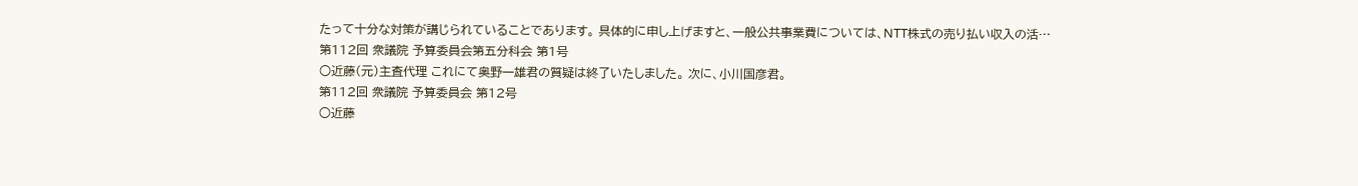たって十分な対策が講じられていることであります。 具体的に申し上げますと、一般公共事業費については、NTT株式の売り払い収入の活…
第112回 衆議院 予算委員会第五分科会 第1号
○近藤(元)主査代理 これにて奥野一雄君の質疑は終了いたしました。 次に、小川国彦君。
第112回 衆議院 予算委員会 第12号
○近藤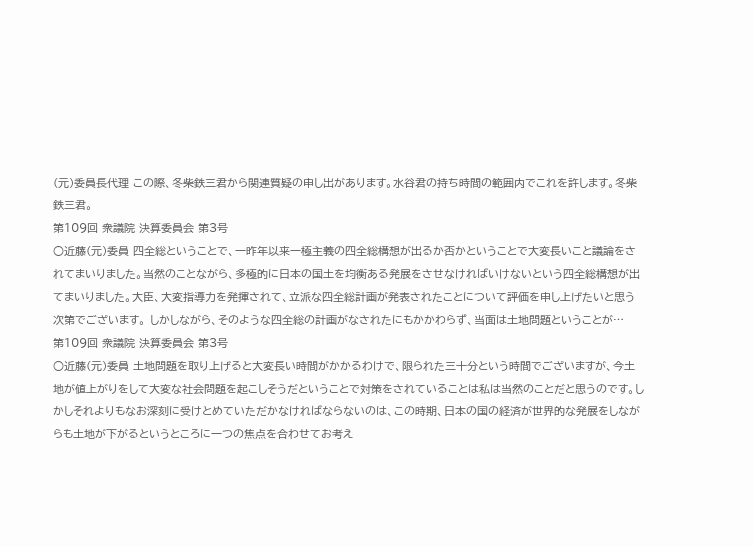(元)委員長代理 この際、冬柴鉄三君から関連質疑の申し出があります。水谷君の持ち時間の範囲内でこれを許します。冬柴鉄三君。
第109回 衆議院 決算委員会 第3号
○近藤(元)委員 四全総ということで、一昨年以来一極主義の四全総構想が出るか否かということで大変長いこと議論をされてまいりました。当然のことながら、多極的に日本の国土を均衡ある発展をさせなければいけないという四全総構想が出てまいりました。大臣、大変指導力を発揮されて、立派な四全総計画が発表されたことについて評価を申し上げたいと思う次第でございます。 しかしながら、そのような四全総の計画がなされたにもかかわらず、当面は土地問題ということが…
第109回 衆議院 決算委員会 第3号
○近藤(元)委員 土地問題を取り上げると大変長い時間がかかるわけで、限られた三十分という時間でございますが、今土地が値上がりをして大変な社会問題を起こしそうだということで対策をされていることは私は当然のことだと思うのです。しかしそれよりもなお深刻に受けとめていただかなければならないのは、この時期、日本の国の経済が世界的な発展をしながらも土地が下がるというところに一つの焦点を合わせてお考え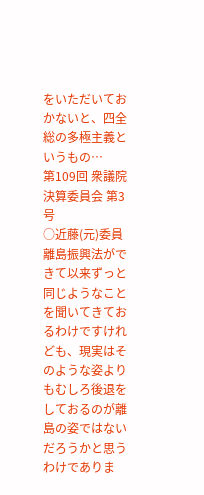をいただいておかないと、四全総の多極主義というもの…
第109回 衆議院 決算委員会 第3号
○近藤(元)委員 離島振興法ができて以来ずっと同じようなことを聞いてきておるわけですけれども、現実はそのような姿よりもむしろ後退をしておるのが離島の姿ではないだろうかと思うわけでありま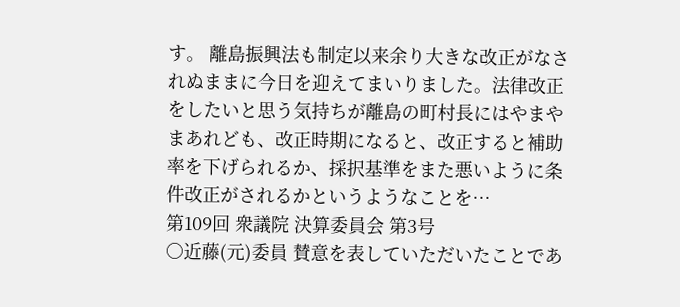す。 離島振興法も制定以来余り大きな改正がなされぬままに今日を迎えてまいりました。法律改正をしたいと思う気持ちが離島の町村長にはやまやまあれども、改正時期になると、改正すると補助率を下げられるか、採択基準をまた悪いように条件改正がされるかというようなことを…
第109回 衆議院 決算委員会 第3号
○近藤(元)委員 賛意を表していただいたことであ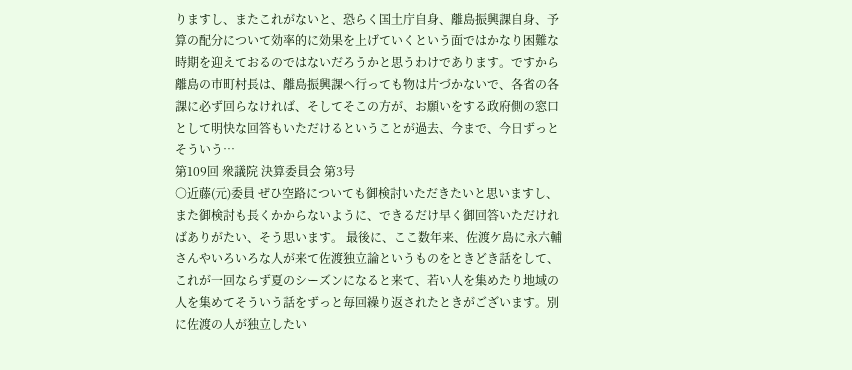りますし、またこれがないと、恐らく国土庁自身、離島振興課自身、予算の配分について効率的に効果を上げていくという面ではかなり困難な時期を迎えておるのではないだろうかと思うわけであります。ですから離島の市町村長は、離島振興課へ行っても物は片づかないで、各省の各課に必ず回らなければ、そしてそこの方が、お願いをする政府側の窓口として明快な回答もいただけるということが過去、今まで、今日ずっとそういう…
第109回 衆議院 決算委員会 第3号
○近藤(元)委員 ぜひ空路についても御検討いただきたいと思いますし、また御検討も長くかからないように、できるだけ早く御回答いただければありがたい、そう思います。 最後に、ここ数年来、佐渡ケ島に永六輔さんやいろいろな人が来て佐渡独立論というものをときどき話をして、これが一回ならず夏のシーズンになると来て、若い人を集めたり地域の人を集めてそういう話をずっと毎回繰り返されたときがございます。別に佐渡の人が独立したい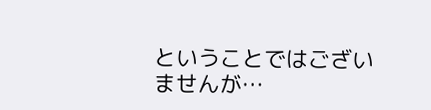ということではございませんが…